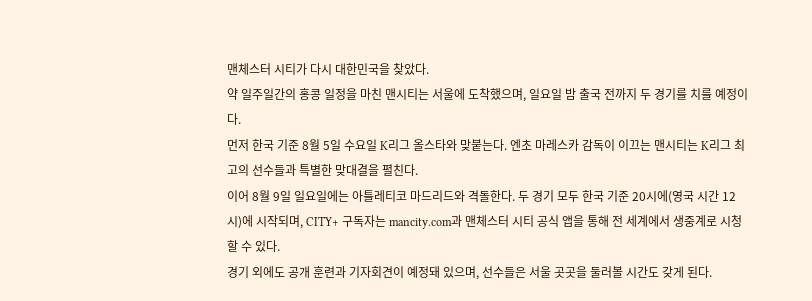맨체스터 시티가 다시 대한민국을 찾았다.
약 일주일간의 홍콩 일정을 마친 맨시티는 서울에 도착했으며, 일요일 밤 출국 전까지 두 경기를 치를 예정이다.
먼저 한국 기준 8월 5일 수요일 K리그 올스타와 맞붙는다. 엔초 마레스카 감독이 이끄는 맨시티는 K리그 최고의 선수들과 특별한 맞대결을 펼친다.
이어 8월 9일 일요일에는 아틀레티코 마드리드와 격돌한다. 두 경기 모두 한국 기준 20시에(영국 시간 12시)에 시작되며, CITY+ 구독자는 mancity.com과 맨체스터 시티 공식 앱을 통해 전 세계에서 생중계로 시청할 수 있다.
경기 외에도 공개 훈련과 기자회견이 예정돼 있으며, 선수들은 서울 곳곳을 둘러볼 시간도 갖게 된다.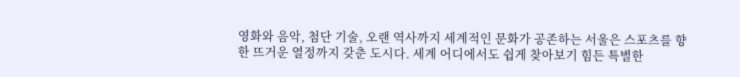영화와 음악, 첨단 기술, 오랜 역사까지 세계적인 문화가 공존하는 서울은 스포츠를 향한 뜨거운 열정까지 갖춘 도시다. 세계 어디에서도 쉽게 찾아보기 힘든 특별한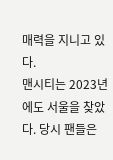매력을 지니고 있다.
맨시티는 2023년에도 서울을 찾았다. 당시 팬들은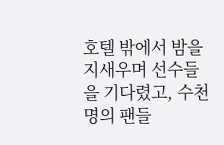호텔 밖에서 밤을 지새우며 선수들을 기다렸고, 수천 명의 팬들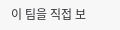이 팀을 직접 보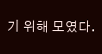기 위해 모였다.